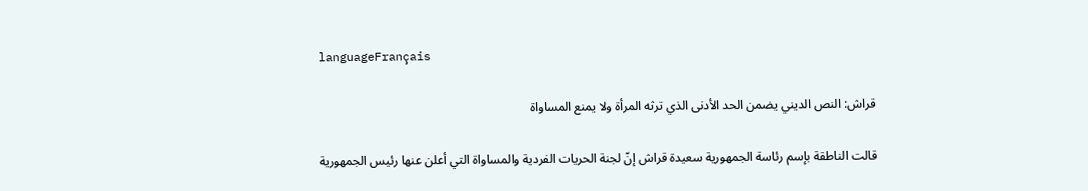languageFrançais

قراش: النص الديني يضمن الحد الأدنى الذي ترثه المرأة ولا يمنع المساواة

قالت الناطقة بإسم رئاسة الجمهورية سعيدة قراش إنّ لجنة الحريات الفردية والمساواة التي أعلن عنها رئيس الجمهورية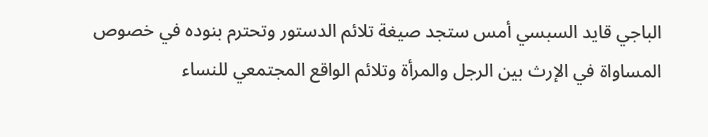الباجي قايد السبسي أمس ستجد صيغة تلائم الدستور وتحترم بنوده في خصوص المساواة في الإرث بين الرجل والمرأة وتلائم الواقع المجتمعي للنساء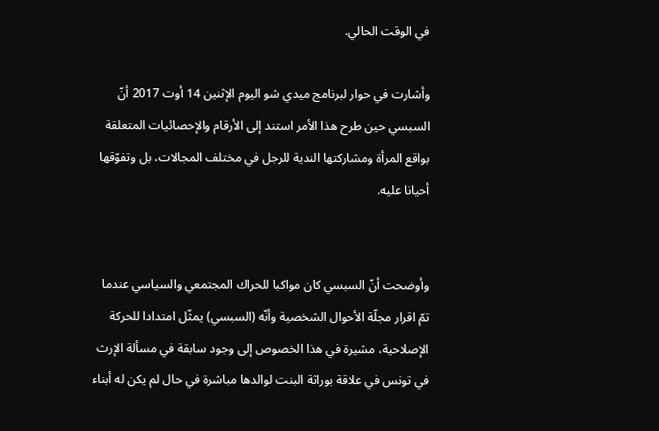في الوقت الحالي.

وأشارت في حوار لبرنامج ميدي شو اليوم الإثنين 14 أوت 2017 أنّ السبسي حين طرح هذا الأمر استند إلى الأرقام والإحصائيات المتعلقة بواقع المرأة ومشاركتها الندية للرجل في مختلف المجالات، بل وتفوّقها أحيانا عليه.


وأوضحت أنّ السبسي كان مواكبا للحراك المجتمعي والسياسي عندما تمّ اقرار مجلّة الأحوال الشخصية وأنّه (السبسي) يمثّل امتدادا للحركة الإصلاحية، مشيرة في هذا الخصوص إلى وجود سابقة في مسألة الإرث في تونس في علاقة بوراثة البنت لوالدها مباشرة في حال لم يكن له أبناء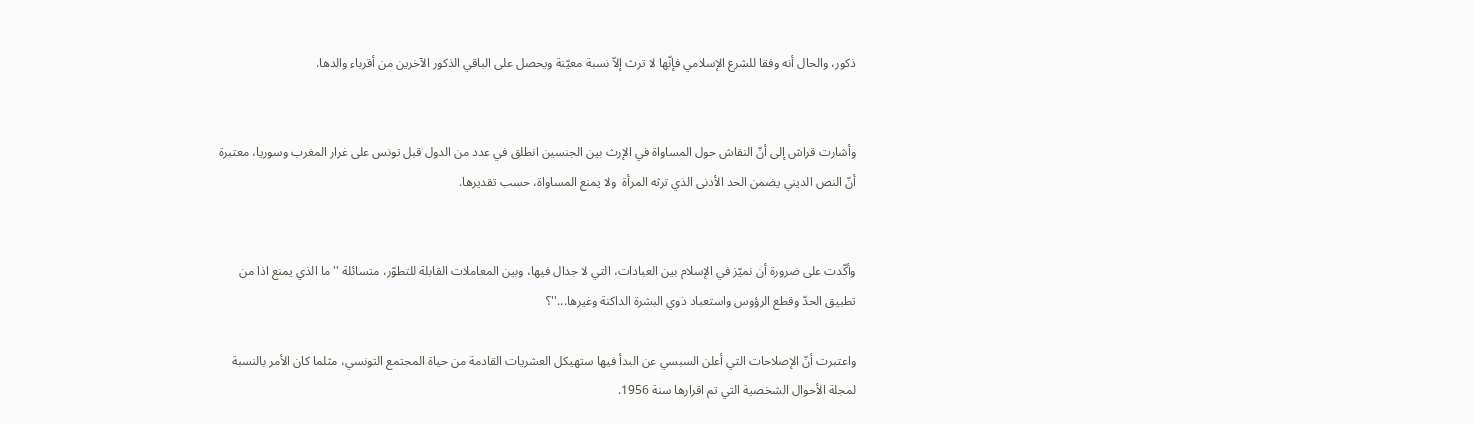ذكور، والحال أنه وفقا للشرع الإسلامي فإنّها لا ترث إلاّ نسبة معيّنة ويحصل على الباقي الذكور الآخرين من أقرباء والدها.


وأشارت قراش إلى أنّ النقاش حول المساواة في الإرث بين الجنسين انطلق في عدد من الدول قبل تونس على غرار المغرب وسوريا، معتبرة أنّ النص الديني يضمن الحد الأدنى الذي ترثه المرأة  ولا يمنع المساواة، حسب تقديرها.


وأكّدت على ضرورة أن نميّز في الإسلام بين العبادات، التي لا جدال فيها، وبين المعاملات القابلة للتطوّر، متسائلة ''ما الذي يمنع اذا من تطبيق الحدّ وقطع الرؤوس واستعباد ذوي البشرة الداكنة وغيرها...''؟

واعتبرت أنّ الإصلاحات التي أعلن السبسي عن البدأ فيها ستهيكل العشريات القادمة من حياة المجتمع التونسي، مثلما كان الأمر بالنسبة لمجلة الأحوال الشخصية التي تم اقرارها سنة 1956.